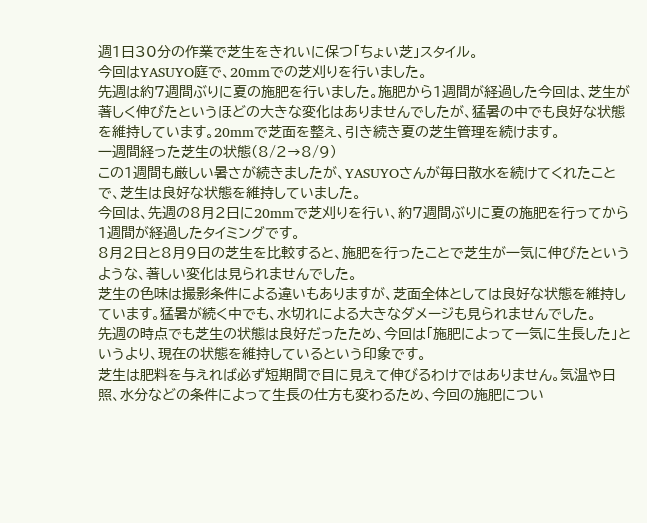週1日30分の作業で芝生をきれいに保つ「ちょい芝」スタイル。
今回はYASUYO庭で、20mmでの芝刈りを行いました。
先週は約7週間ぶりに夏の施肥を行いました。施肥から1週間が経過した今回は、芝生が著しく伸びたというほどの大きな変化はありませんでしたが、猛暑の中でも良好な状態を維持しています。20mmで芝面を整え、引き続き夏の芝生管理を続けます。
一週間経った芝生の状態(8/2→8/9)
この1週間も厳しい暑さが続きましたが、YASUYOさんが毎日散水を続けてくれたことで、芝生は良好な状態を維持していました。
今回は、先週の8月2日に20mmで芝刈りを行い、約7週間ぶりに夏の施肥を行ってから1週間が経過したタイミングです。
8月2日と8月9日の芝生を比較すると、施肥を行ったことで芝生が一気に伸びたというような、著しい変化は見られませんでした。
芝生の色味は撮影条件による違いもありますが、芝面全体としては良好な状態を維持しています。猛暑が続く中でも、水切れによる大きなダメージも見られませんでした。
先週の時点でも芝生の状態は良好だったため、今回は「施肥によって一気に生長した」というより、現在の状態を維持しているという印象です。
芝生は肥料を与えれば必ず短期間で目に見えて伸びるわけではありません。気温や日照、水分などの条件によって生長の仕方も変わるため、今回の施肥につい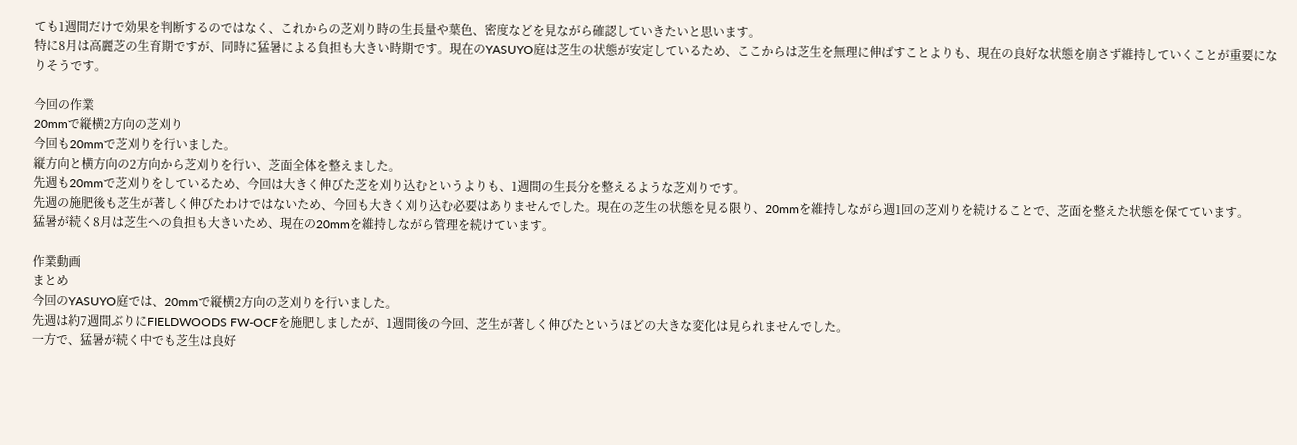ても1週間だけで効果を判断するのではなく、これからの芝刈り時の生長量や葉色、密度などを見ながら確認していきたいと思います。
特に8月は高麗芝の生育期ですが、同時に猛暑による負担も大きい時期です。現在のYASUYO庭は芝生の状態が安定しているため、ここからは芝生を無理に伸ばすことよりも、現在の良好な状態を崩さず維持していくことが重要になりそうです。

今回の作業
20mmで縦横2方向の芝刈り
今回も20mmで芝刈りを行いました。
縦方向と横方向の2方向から芝刈りを行い、芝面全体を整えました。
先週も20mmで芝刈りをしているため、今回は大きく伸びた芝を刈り込むというよりも、1週間の生長分を整えるような芝刈りです。
先週の施肥後も芝生が著しく伸びたわけではないため、今回も大きく刈り込む必要はありませんでした。現在の芝生の状態を見る限り、20mmを維持しながら週1回の芝刈りを続けることで、芝面を整えた状態を保てています。
猛暑が続く8月は芝生への負担も大きいため、現在の20mmを維持しながら管理を続けています。

作業動画
まとめ
今回のYASUYO庭では、20mmで縦横2方向の芝刈りを行いました。
先週は約7週間ぶりにFIELDWOODS FW-OCFを施肥しましたが、1週間後の今回、芝生が著しく伸びたというほどの大きな変化は見られませんでした。
一方で、猛暑が続く中でも芝生は良好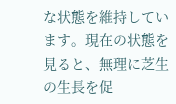な状態を維持しています。現在の状態を見ると、無理に芝生の生長を促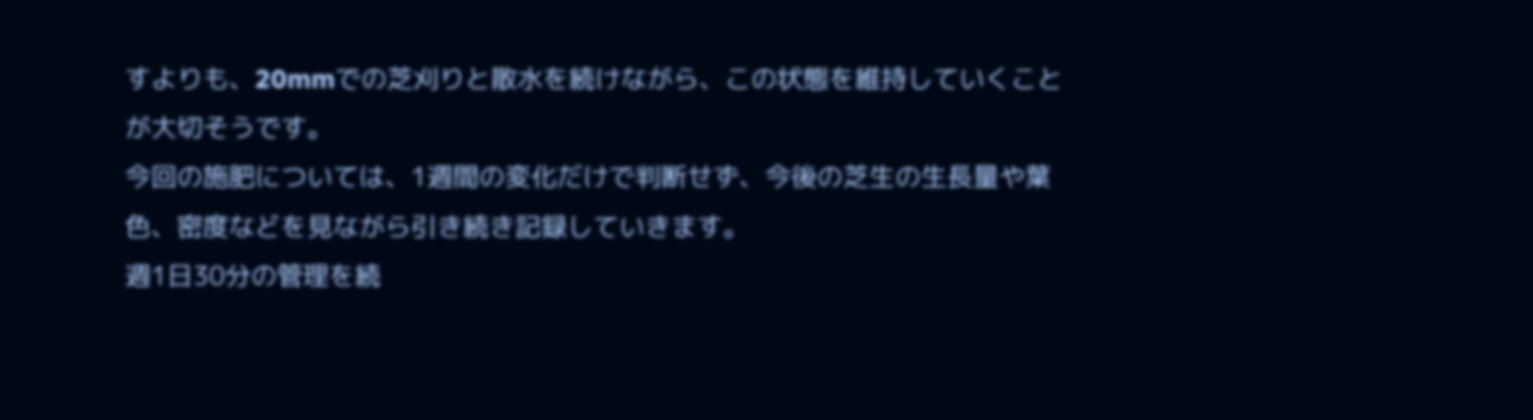すよりも、20mmでの芝刈りと散水を続けながら、この状態を維持していくことが大切そうです。
今回の施肥については、1週間の変化だけで判断せず、今後の芝生の生長量や葉色、密度などを見ながら引き続き記録していきます。
週1日30分の管理を続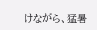けながら、猛暑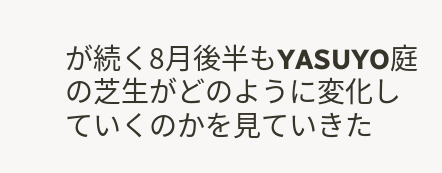が続く8月後半もYASUYO庭の芝生がどのように変化していくのかを見ていきた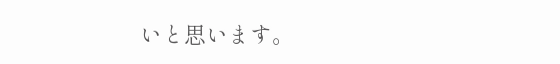いと思います。